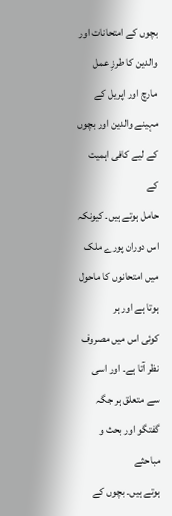بچوں کے امتحانات اور والدین کا طرزِ عمل
مارچ اور اپریل کے مہینے والدین اور بچوں کے لیے کافی اہمیت کے
حامل ہوتے ہیں۔ کیونکہ اس دوران پورے ملک میں امتحانوں کا ماحول ہوتا ہے اور ہر
کوئی اس میں مصروف نظر آتا ہے۔ اور اسی سے متعلق ہر جگہ گفتگو اور بحث و مباحثے
ہوتے ہیں۔ بچوں کے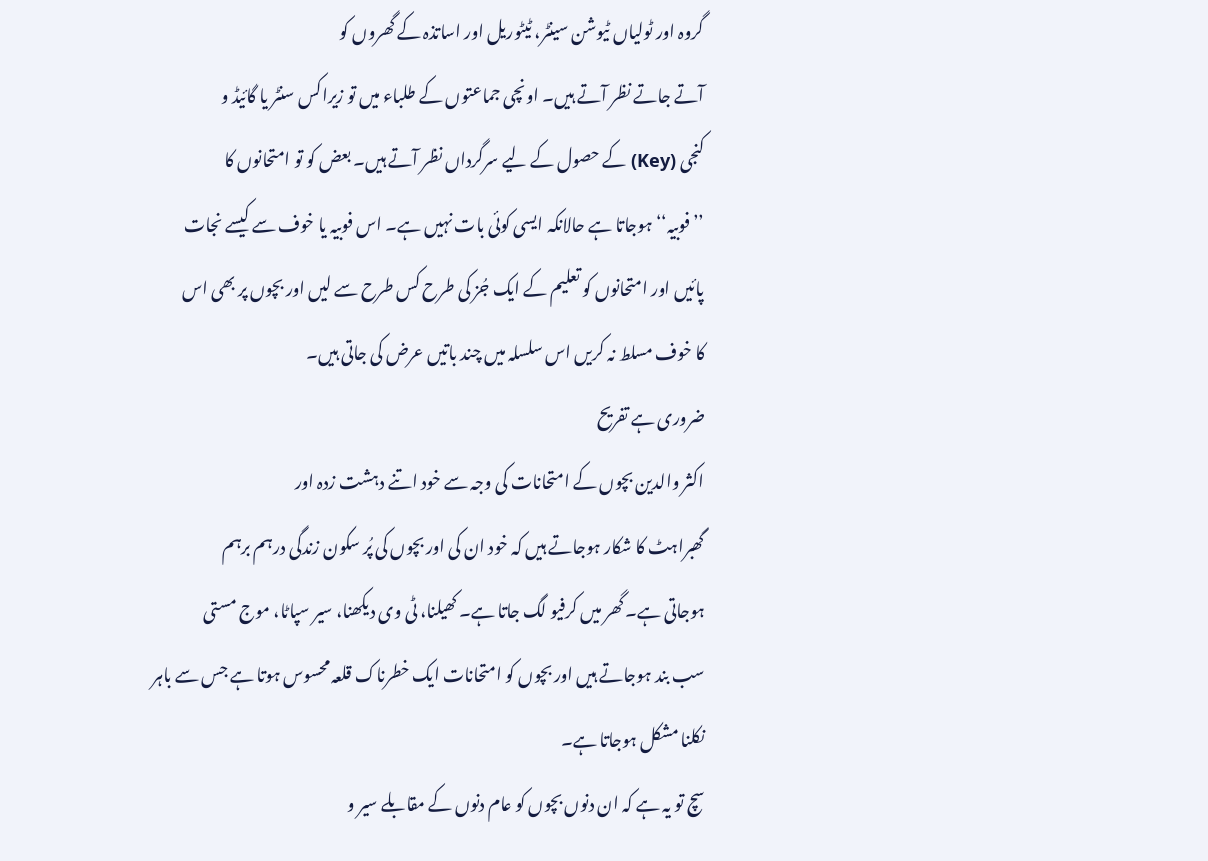گروہ اور ٹولیاں ٹیوشن سینٹر، ٹیٹوریل اور اساتذہ کے گھروں کو
آتے جاتے نظر آتے ہیں۔ اونچی جماعتوں کے طلباء میں تو زیراکس سنٹر یا گائیڈ و
کنجی (Key) کے حصول کے لیے سرگرداں نظر آتے ہیں۔ بعض کو تو امتحانوں کا
’’فوبیہ‘‘ ہوجاتا ہے حالانکہ ایسی کوئی بات نہیں ہے۔ اس فوبیہ یا خوف سے کیسے نجات
پائیں اور امتحانوں کو تعلیم کے ایک جُز کی طرح کس طرح سے لیں اور بچوں پر بھی اس
کا خوف مسلط نہ کریں اس سلسلہ میں چند باتیں عرض کی جاتی ہیں۔
ضروری ہے تفریح
اکثر والدین بچوں کے امتحانات کی وجہ سے خود اتنے دہشت زدہ اور
گھبراہٹ کا شکار ہوجاتے ہیں کہ خود ان کی اور بچوں کی پُر سکون زندگی درہم برہم
ہوجاتی ہے۔ گھر میں کرفیو لگ جاتا ہے۔ کھیلنا، ٹی وی دیکھنا، سیر سپاٹا، موج مستی
سب بند ہوجاتے ہیں اور بچوں کو امتحانات ایک خطرناک قلعہ محسوس ہوتا ہے جس سے باہر
نکلنا مشکل ہوجاتا ہے۔
سچ تو یہ ہے کہ ان دنوں بچوں کو عام دنوں کے مقابلے سیر و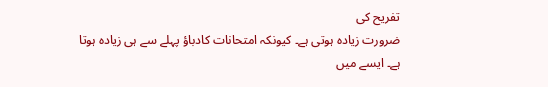تفریح کی
ضرورت زیادہ ہوتی ہے۔ کیونکہ امتحانات کادباؤ پہلے سے ہی زیادہ ہوتا ہے۔ ایسے میں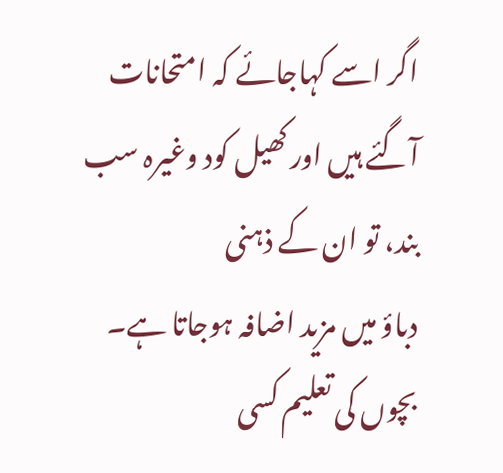اگر اسے کہاجائے کہ امتحانات آگئے ہیں اور کھیل کود وغیرہ سب بند، تو ان کے ذہنی
دباؤ میں مزید اضافہ ہوجاتا ہے۔
بچوں کی تعلیم کسی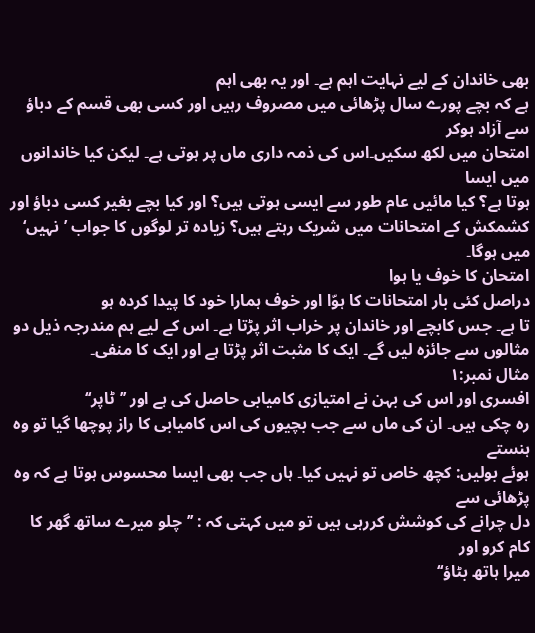بھی خاندان کے لیے نہایت اہم ہے۔ اور یہ بھی اہم
ہے کہ بچے پورے سال پڑھائی میں مصروف رہیں اور کسی بھی قسم کے دباؤ سے آزاد ہوکر
امتحان میں لکھ سکیں۔اس کی ذمہ داری ماں پر ہوتی ہے۔ لیکن کیا خاندانوں میں ایسا
ہوتا ہے؟ کیا مائیں عام طور سے ایسی ہوتی ہیں؟ اور کیا بچے بغیر کسی دباؤ اور
کشمکش کے امتحانات میں شریک رہتے ہیں؟ زیادہ تر لوگوں کا جواب ’نہیں‘ میں ہوگا۔
امتحان کا خوف یا ہوا
دراصل کئی بار امتحانات کا ہوّا اور خوف ہمارا خود کا پیدا کردہ ہو
تا ہے۔ جس کابچے اور خاندان پر خراب اثر پڑتا ہے۔ اس کے لیے ہم مندرجہ ذیل دو
مثالوں سے جائزہ لیں گے۔ ایک کا مثبت اثر پڑتا ہے اور ایک کا منفی۔
مثال نمبر:۱
افسری اور اس کی بہن نے امتیازی کامیابی حاصل کی ہے اور ’’ٹاپر‘‘
رہ چکی ہیں۔ ان کی ماں سے جب بچیوں کی اس کامیابی کا راز پوچھا گیا تو وہ ہنستے
ہوئے بولیں: کچھ خاص تو نہیں کیا۔ ہاں جب بھی ایسا محسوس ہوتا ہے کہ وہ پڑھائی سے
دل چرانے کی کوشش کررہی ہیں تو میں کہتی کہ : ’’چلو میرے ساتھ گھر کا کام کرو اور
میرا ہاتھ بٹاؤ‘‘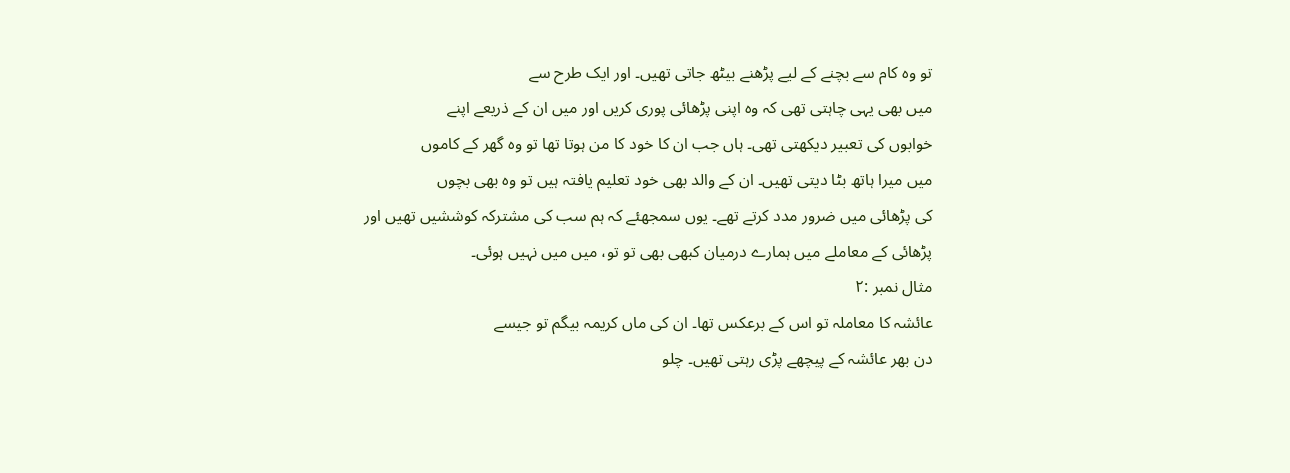تو وہ کام سے بچنے کے لیے پڑھنے بیٹھ جاتی تھیں۔ اور ایک طرح سے
میں بھی یہی چاہتی تھی کہ وہ اپنی پڑھائی پوری کریں اور میں ان کے ذریعے اپنے
خوابوں کی تعبیر دیکھتی تھی۔ ہاں جب ان کا خود کا من ہوتا تھا تو وہ گھر کے کاموں
میں میرا ہاتھ بٹا دیتی تھیں۔ ان کے والد بھی خود تعلیم یافتہ ہیں تو وہ بھی بچوں
کی پڑھائی میں ضرور مدد کرتے تھے۔ یوں سمجھئے کہ ہم سب کی مشترکہ کوششیں تھیں اور
پڑھائی کے معاملے میں ہمارے درمیان کبھی بھی تو تو، میں میں نہیں ہوئی۔
مثال نمبر :۲
عائشہ کا معاملہ تو اس کے برعکس تھا۔ ان کی ماں کریمہ بیگم تو جیسے
دن بھر عائشہ کے پیچھے پڑی رہتی تھیں۔ چلو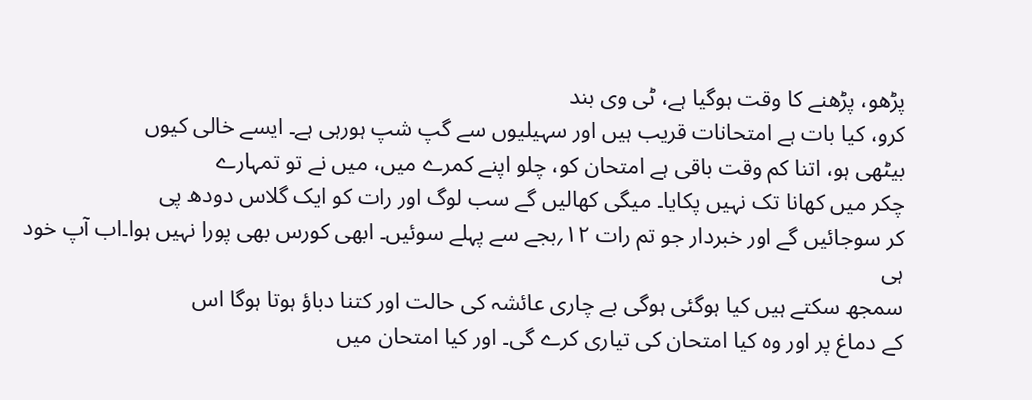پڑھو، پڑھنے کا وقت ہوگیا ہے، ٹی وی بند
کرو، کیا بات ہے امتحانات قریب ہیں اور سہیلیوں سے گپ شپ ہورہی ہے۔ ایسے خالی کیوں
بیٹھی ہو، اتنا کم وقت باقی ہے امتحان کو، چلو اپنے کمرے میں، میں نے تو تمہارے
چکر میں کھانا تک نہیں پکایا۔ میگی کھالیں گے سب لوگ اور رات کو ایک گلاس دودھ پی
کر سوجائیں گے اور خبردار جو تم رات ۱۲؍بجے سے پہلے سوئیں۔ ابھی کورس بھی پورا نہیں ہوا۔اب آپ خود ہی
سمجھ سکتے ہیں کیا ہوگئی ہوگی بے چاری عائشہ کی حالت اور کتنا دباؤ ہوتا ہوگا اس
کے دماغ پر اور وہ کیا امتحان کی تیاری کرے گی۔ اور کیا امتحان میں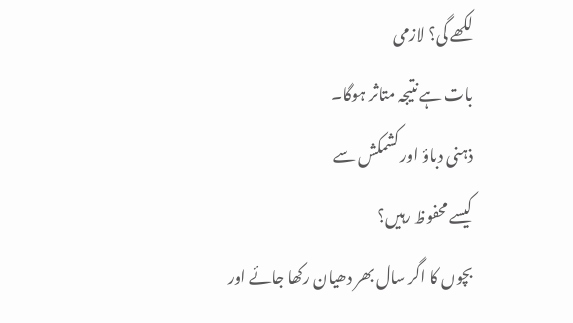لکھے گی؟ لازمی
بات ہے نتیجہ متاثر ہوگا۔
ذہنی دباؤ اور کشمکش سے
کیسے محفوظ رہیں؟
بچوں کا اگر سال بھر دھیان رکھا جائے اور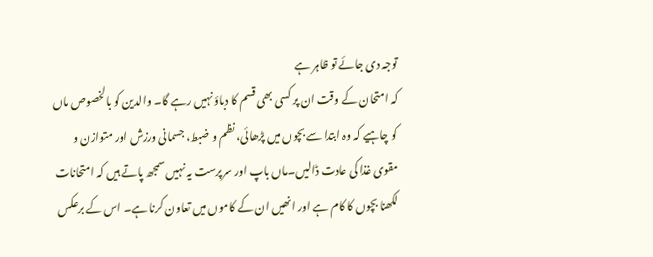توجہ دی جائے تو ظاہر ہے
کہ امتحان کے وقت ان پر کسی بھی قسم کا دباؤ نہیں رہے گا۔ والدین کو بالخصوص ماں
کو چاہیے کہ وہ ابتدا سے بچوں میں پڑھائی، نظم و ضبط، جسمانی ورزش اور متوازن و
مقوی غذا کی عادت ڈالیں۔ماں باپ اور سرپرست یہ نہیں سمجھ پاتے ہیں کہ امتحانات
لکھنا بچوں کا کام ہے اور انھیں ان کے کاموں میں تعاون کرنا ہے۔ اس کے برعکس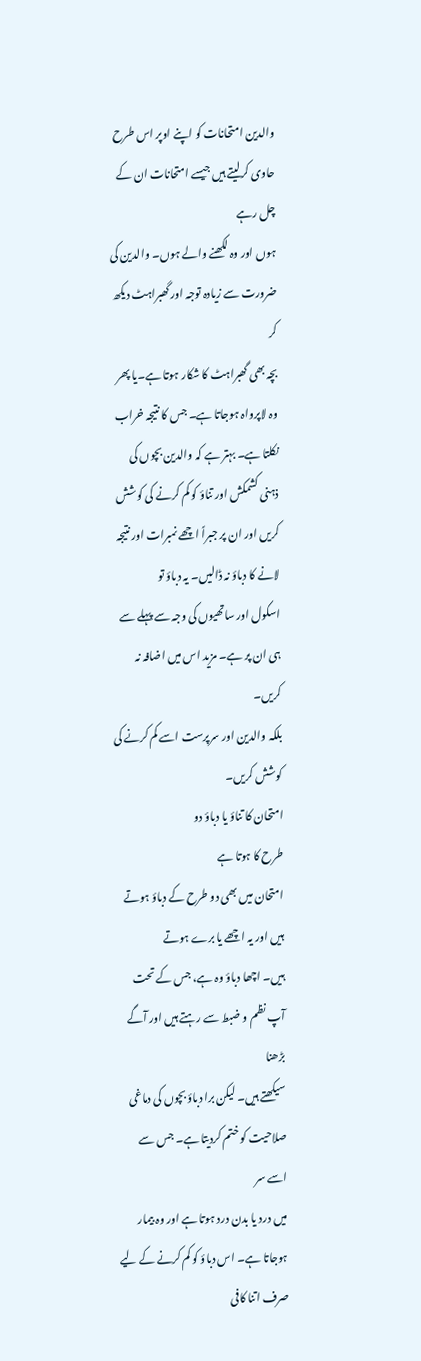والدین امتحانات کو اپنے اوپر اس طرح حاوی کرلیتے ہیں جیسے امتحانات ان کے چل رہے
ہوں اور وہ لکھنے والے ہوں۔ والدین کی ضرورت سے زیادہ توجہ اور گھبراہٹ دیکھ کر
بچہ بھی گھبراہٹ کا شکار ہوتا ہے۔یا پھر وہ لاپرواہ ہوجاتا ہے۔ جس کا نتیجہ خراب
نکلتا ہے۔ بہتر ہے کہ والدین بچوں کی ذہنی کشمکش اور تناؤ کو کم کرنے کی کوشش
کریں اور ان پر جبراً اچھے نمبرات اور نتیجہ لانے کا دباؤ نہ ڈالیں۔ یہ دباؤ تو
اسکول اور ساتھیوں کی وجہ سے پہلے سے ہی ان پر ہے۔ مزید اس میں اضافہ نہ کریں۔
بلکہ والدین اور سرپرست اسے کم کرنے کی کوشش کریں۔
امتحان کا تناؤ یا دباؤ دو
طرح کا ہوتا ہے
امتحان میں بھی دو طرح کے دباؤ ہوتے ہیں اور یہ اچھے یا برے ہوتے
ہیں۔ اچھا دباؤ وہ ہے، جس کے تحت آپ نظم و ضبط سے رہتے ہیں اور آگے بڑھنا
سیکھتے ہیں۔ لیکن برا دباؤ بچوں کی دماغی صلاحیت کو ختم کردیتا ہے۔ جس سے اسے سر
میں درد یا بدن درد ہوتا ہے اور وہ بیمار ہوجاتا ہے۔ اس دباؤ کو کم کرنے کے لیے
صرف اتنا کافی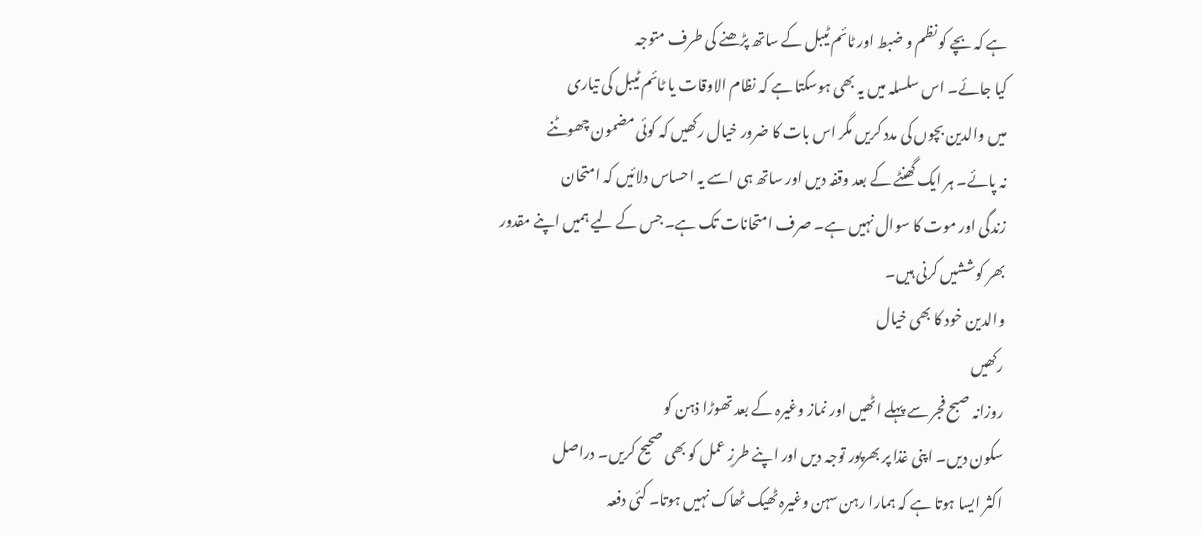ہے کہ بچے کو نظم و ضبط اور ٹائم ٹیبل کے ساتھ پڑھنے کی طرف متوجہ
کیا جائے۔ اس سلسلہ میں یہ بھی ہوسکتا ہے کہ نظام الاوقات یا ٹائم ٹیبل کی تیاری
میں والدین بچوں کی مدد کریں مگر اس بات کا ضرور خیال رکھیں کہ کوئی مضمون چھوٹنے
نہ پائے۔ ہر ایک گھنٹے کے بعد وقفہ دیں اور ساتھ ہی اسے یہ احساس دلائیں کہ امتحان
زندگی اور موت کا سوال نہیں ہے۔ صرف امتحانات تک ہے۔ جس کے لیے ہمیں اپنے مقدور
بھر کوششیں کرنی ہیں۔
والدین خود کا بھی خیال
رکھیں
روزانہ صبح فجر سے پہلے اٹھیں اور نماز وغیرہ کے بعد تھوڑا ذہن کو
سکون دیں۔ اپنی غذا پر بھرپور توجہ دیں اور اپنے طرزِ عمل کو بھی صحیح کریں۔ دراصل
اکثر ایسا ہوتا ہے کہ ہمارا رہن سہن وغیرہ ٹھیک ٹھاک نہیں ہوتا۔ کئی دفعہ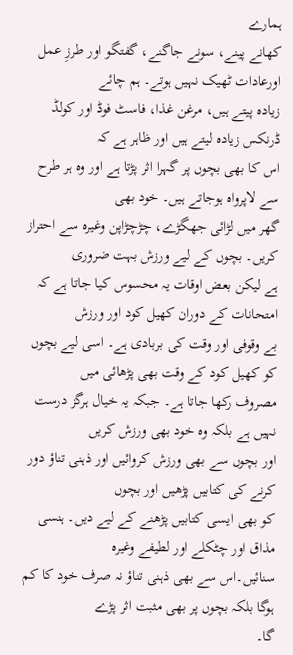ہمارے
کھانے پینے، سونے جاگنے، گفتگو اور طرزِ عمل اورعادات ٹھیک نہیں ہوتے۔ ہم چائے
زیادہ پیتے ہیں، مرغن غذا، فاسٹ فوڈ اور کولڈ ڈرنکس زیادہ لیتے ہیں اور ظاہر ہے کہ
اس کا بھی بچوں پر گہرا اثر پڑتا ہے اور وہ ہر طرح سے لاپرواہ ہوجاتے ہیں۔ خود بھی
گھر میں لڑائی جھگڑے، چڑچڑاپن وغیرہ سے احتراز کریں۔ بچوں کے لیے ورزش بہت ضروری
ہے لیکن بعض اوقات یہ محسوس کیا جاتا ہے کہ امتحانات کے دوران کھیل کود اور ورزش
بے وقوفی اور وقت کی بربادی ہے۔ اسی لیے بچوں کو کھیل کود کے وقت بھی پڑھائی میں
مصروف رکھا جاتا ہے۔ جبکہ یہ خیال ہرگز درست نہیں ہے بلکہ وہ خود بھی ورزش کریں
اور بچوں سے بھی ورزش کروائیں اور ذہنی تناؤ دور کرنے کی کتابیں پڑھیں اور بچوں
کو بھی ایسی کتابیں پڑھنے کے لیے دیں۔ ہنسی مذاق اور چٹکلے اور لطیفے وغیرہ
سنائیں۔اس سے بھی ذہنی تناؤ نہ صرف خود کا کم ہوگا بلکہ بچوں پر بھی مثبت اثر پڑے
گا۔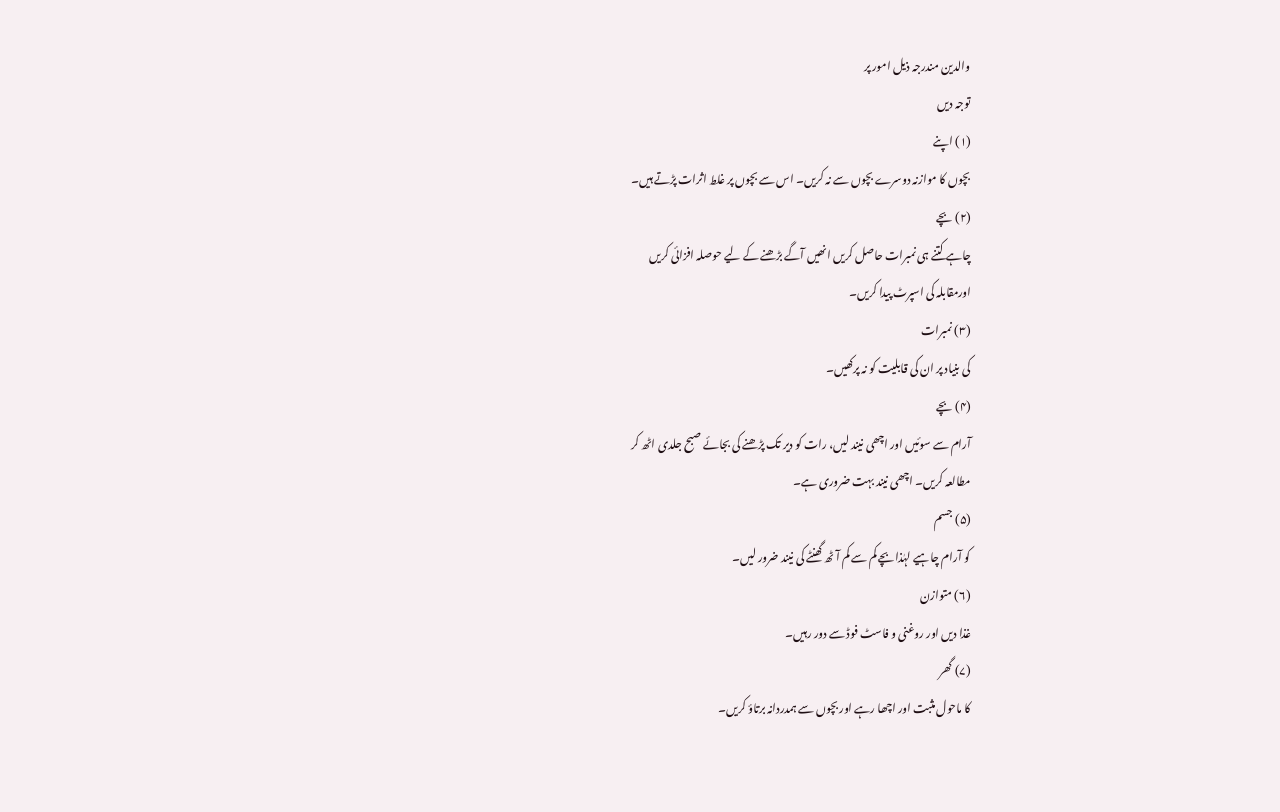والدین مندرجہ ذیل امور پر
توجہ دیں
(۱) اپنے
بچوں کا موازنہ دوسرے بچوں سے نہ کریں۔ اس سے بچوں پر غلط اثرات پڑتے ہیں۔
(۲) بچے
چاہے کتنے ہی نمبرات حاصل کریں انھیں آگے بڑھنے کے لیے حوصلہ افزائی کریں
اورمقابلہ کی اسپرٹ پیدا کریں۔
(۳) نمبرات
کی بنیاد پر ان کی قابلیت کو نہ پرکھیں۔
(۴) بچے
آرام سے سوئیں اور اچھی نیند لیں، رات کو دیر تک پڑھنے کی بجائے صبح جلدی اٹھ کر
مطالعہ کریں۔ اچھی نیند بہت ضروری ہے۔
(۵) جسم
کو آرام چاہیے لہٰذا بچے کم سے کم آٹھ گھنٹے کی نیند ضرور لیں۔
(۶) متوازن
غذا دیں اور روغنی و فاسٹ فوڈ سے دور رہیں۔
(۷) گھر
کا ماحول مثبت اور اچھا رہے اور بچوں سے ہمدردانہ برتاؤ کریں۔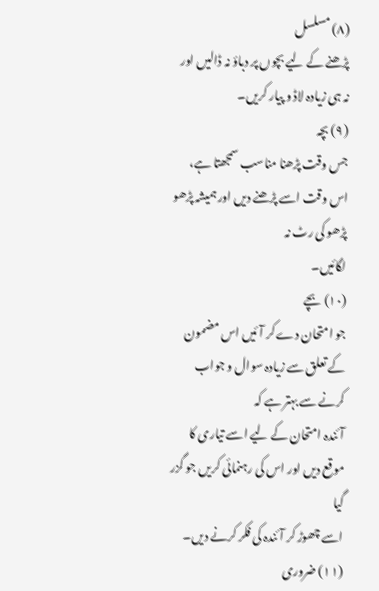(۸) مسلسل
پڑھنے کے لیے بچوں پر دباؤ نہ ڈالیں اور نہ ہی زیادہ لاڈ و پیار کریں۔
(۹) بچہ
جس وقت پڑھنا مناسب سمجھتا ہے، اس وقت اسے پڑھنے دیں اور ہمیشہ پڑھو پڑھو کی رٹ نہ
لگائیں۔
(۱۰) بچے
جو امتحان دے کر آئیں اس مضمون کے تعلق سے زیادہ سوال و جواب کرنے سے بہتر ہے کہ
آئندہ امتحان کے لیے اسے تیاری کا موقع دیں اور اس کی رہنمائی کریں جو گزر گیا
اسے چھوڑ کر آئندہ کی فکر کرنے دیں۔
(۱۱) ضروری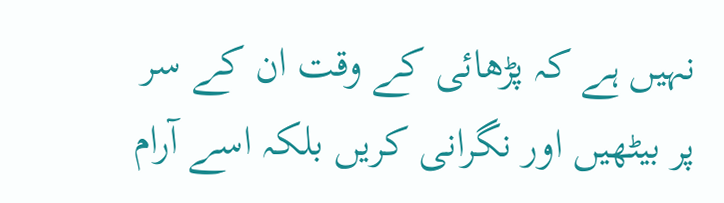نہیں ہے کہ پڑھائی کے وقت ان کے سر پر بیٹھیں اور نگرانی کریں بلکہ اسے آرام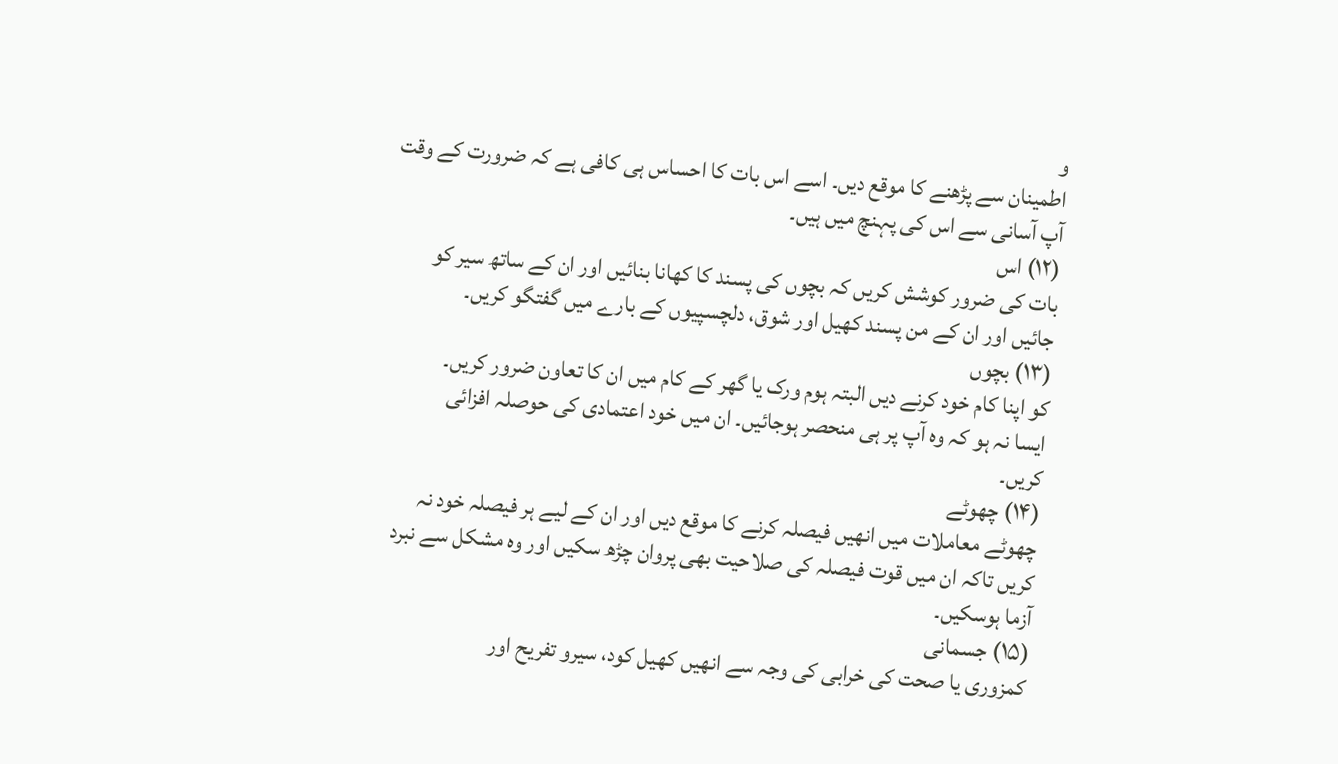و
اطمینان سے پڑھنے کا موقع دیں۔ اسے اس بات کا احساس ہی کافی ہے کہ ضرورت کے وقت
آپ آسانی سے اس کی پہنچ میں ہیں۔
(۱۲) اس
بات کی ضرور کوشش کریں کہ بچوں کی پسند کا کھانا بنائیں اور ان کے ساتھ سیر کو
جائیں اور ان کے من پسند کھیل اور شوق، دلچسپیوں کے بارے میں گفتگو کریں۔
(۱۳) بچوں
کو اپنا کام خود کرنے دیں البتہ ہوم ورک یا گھر کے کام میں ان کا تعاون ضرور کریں۔
ایسا نہ ہو کہ وہ آپ پر ہی منحصر ہوجائیں۔ ان میں خود اعتمادی کی حوصلہ افزائی
کریں۔
(۱۴) چھوٹے
چھوٹے معاملات میں انھیں فیصلہ کرنے کا موقع دیں اور ان کے لیے ہر فیصلہ خود نہ
کریں تاکہ ان میں قوت فیصلہ کی صلاحیت بھی پروان چڑھ سکیں اور وہ مشکل سے نبرد
آزما ہوسکیں۔
(۱۵) جسمانی
کمزوری یا صحت کی خرابی کی وجہ سے انھیں کھیل کود، سیرو تفریح اور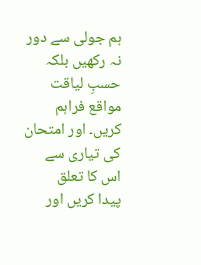ہم جولی سے دور
نہ رکھیں بلکہ حسبِ لیاقت مواقع فراہم کریں۔ اور امتحان کی تیاری سے اس کا تعلق
پیدا کریں اور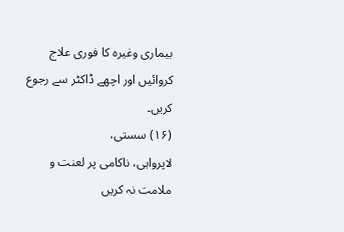بیماری وغیرہ کا فوری علاج کروائیں اور اچھے ڈاکٹر سے رجوع کریں۔
(۱۶) سستی،
لاپرواہی، ناکامی پر لعنت و ملامت نہ کریں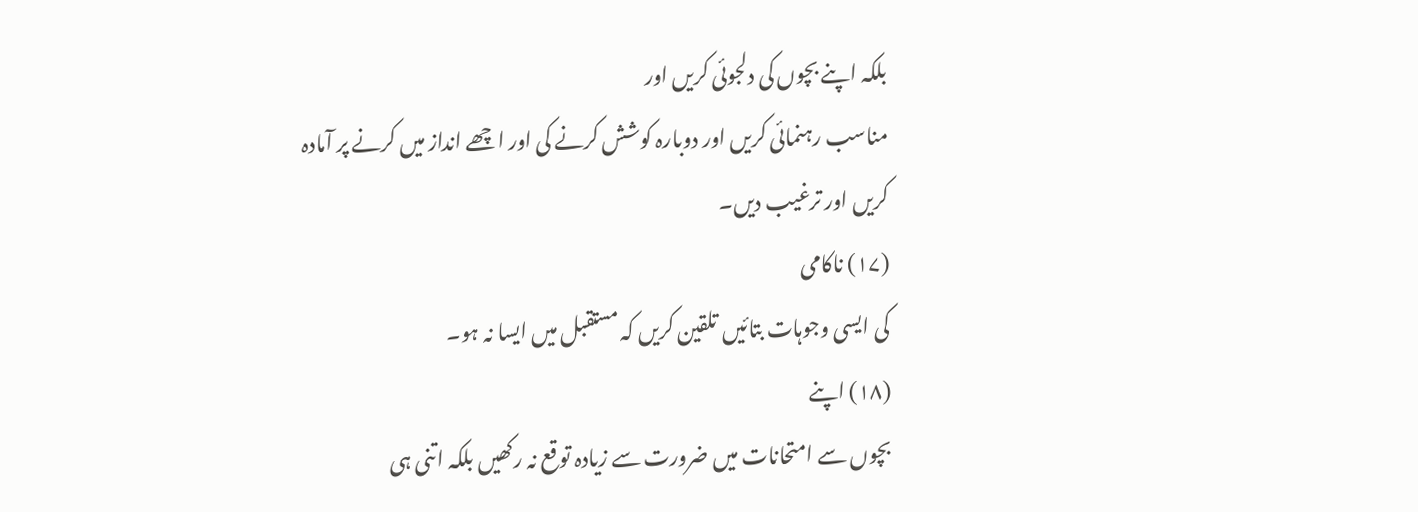بلکہ اپنے بچوں کی دلجوئی کریں اور
مناسب رہنمائی کریں اور دوبارہ کوشش کرنے کی اور اچھے انداز میں کرنے پر آمادہ
کریں اور ترغیب دیں۔
(۱۷) ناکامی
کی ایسی وجوہات بتائیں تلقین کریں کہ مستقبل میں ایسا نہ ہو۔
(۱۸) اپنے
بچوں سے امتحانات میں ضرورت سے زیادہ توقع نہ رکھیں بلکہ اتنی ہی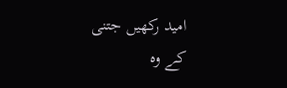امید رکھیں جتنی
کے وہ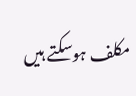مکلف ہوسکتے ہیں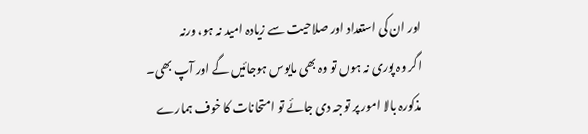اور ان کی استعداد اور صلاحیت سے زیادہ امید نہ ہو، ورنہ
اگر وہ پوری نہ ہوں تو وہ بھی مایوس ہوجائیں گے اور آپ بھی۔
مذکورہ بالا امور پر توجہ دی جائے تو امتحانات کا خوف ہمارے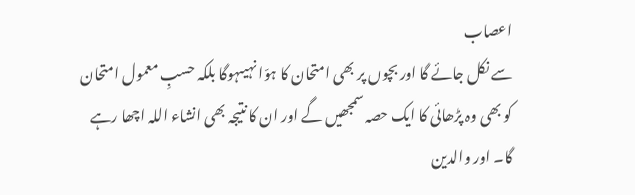اعصاب
سے نکل جائے گا اور بچوں پر بھی امتحان کا ہوّا نہیںہوگا بلکہ حسبِ معمول امتحان
کو بھی وہ پڑھائی کا ایک حصہ سمجھیں گے اور ان کا نتیجہ بھی انشاء اللہ اچھا رہے
گا۔ اور والدین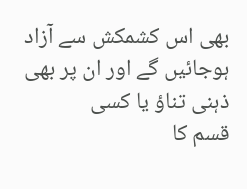بھی اس کشمکش سے آزاد ہوجائیں گے اور ان پر بھی ذہنی تناؤ یا کسی
قسم کا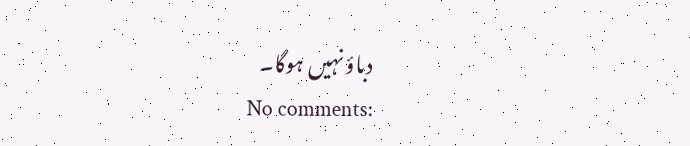دباؤ نہیں ہوگا۔
No comments: